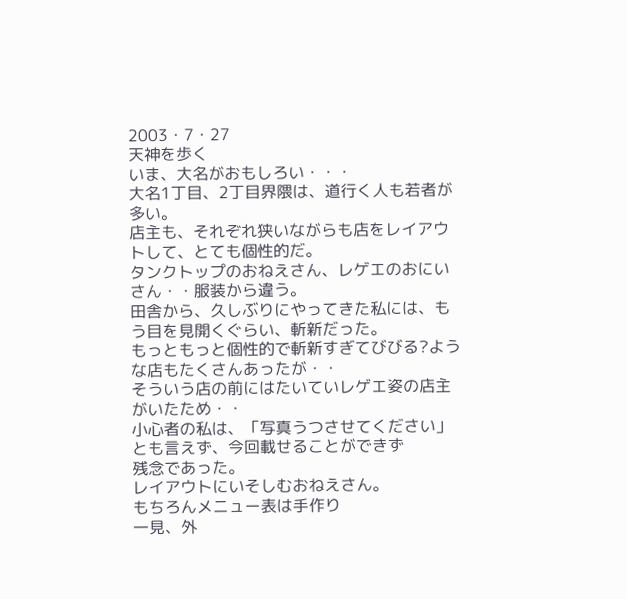2003・7・27
天神を歩く
いま、大名がおもしろい・・・
大名1丁目、2丁目界隈は、道行く人も若者が多い。
店主も、それぞれ狭いながらも店をレイアウトして、とても個性的だ。
タンクトップのおねえさん、レゲエのおにいさん・・服装から違う。
田舎から、久しぶりにやってきた私には、もう目を見開くぐらい、斬新だった。
もっともっと個性的で斬新すぎてびびる?ような店もたくさんあったが・・
そういう店の前にはたいていレゲエ姿の店主がいたため・・
小心者の私は、「写真うつさせてください」とも言えず、今回載せることができず
残念であった。
レイアウトにいそしむおねえさん。
もちろんメニュー表は手作り
一見、外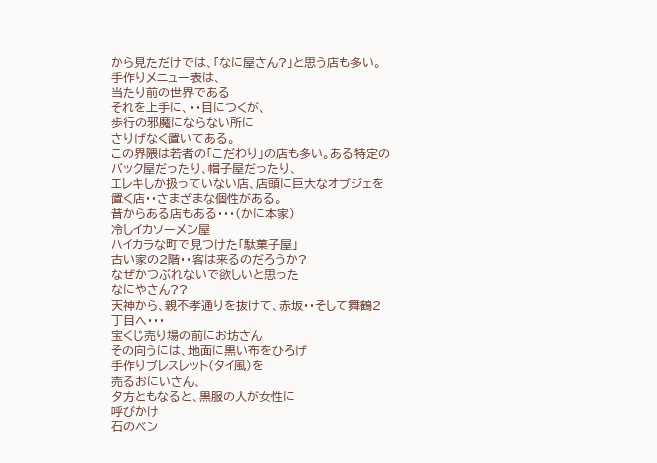から見ただけでは、「なに屋さん?」と思う店も多い。
手作りメニュー表は、
当たり前の世界である
それを上手に、・・目につくが、
歩行の邪魔にならない所に
さりげなく置いてある。
この界隈は若者の「こだわり」の店も多い。ある特定のバック屋だったり、帽子屋だったり、
エレキしか扱っていない店、店頭に巨大なオブジェを置く店・・さまざまな個性がある。
昔からある店もある・・・(かに本家)
冷しイカソーメン屋
ハイカラな町で見つけた「駄菓子屋」
古い家の2階・・客は来るのだろうか?
なぜかつぶれないで欲しいと思った
なにやさん??
天神から、親不孝通りを抜けて、赤坂・・そして舞鶴2丁目へ・・・
宝くじ売り場の前にお坊さん
その向うには、地面に黒い布をひろげ
手作りブレスレット(タイ風)を
売るおにいさん、
夕方ともなると、黒服の人が女性に
呼びかけ
石のベン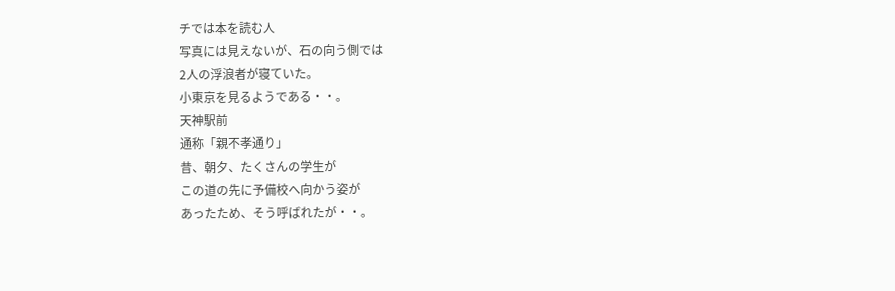チでは本を読む人
写真には見えないが、石の向う側では
2人の浮浪者が寝ていた。
小東京を見るようである・・。
天神駅前
通称「親不孝通り」
昔、朝夕、たくさんの学生が
この道の先に予備校へ向かう姿が
あったため、そう呼ばれたが・・。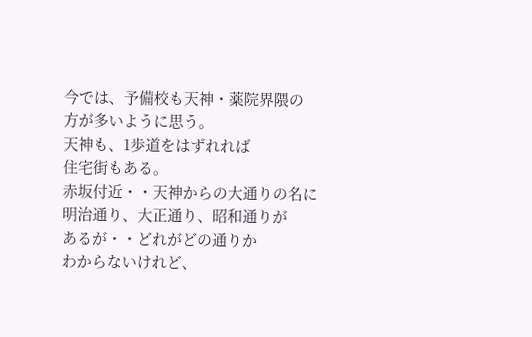今では、予備校も天神・薬院界隈の
方が多いように思う。
天神も、1歩道をはずれれば
住宅街もある。
赤坂付近・・天神からの大通りの名に
明治通り、大正通り、昭和通りが
あるが・・どれがどの通りか
わからないけれど、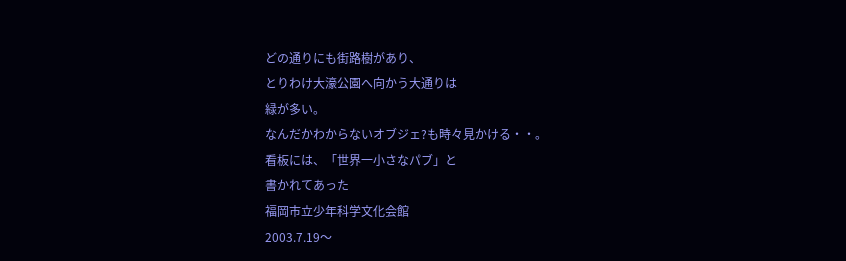どの通りにも街路樹があり、
とりわけ大濠公園へ向かう大通りは
緑が多い。
なんだかわからないオブジェ?も時々見かける・・。
看板には、「世界一小さなパブ」と
書かれてあった
福岡市立少年科学文化会館
2003.7.19〜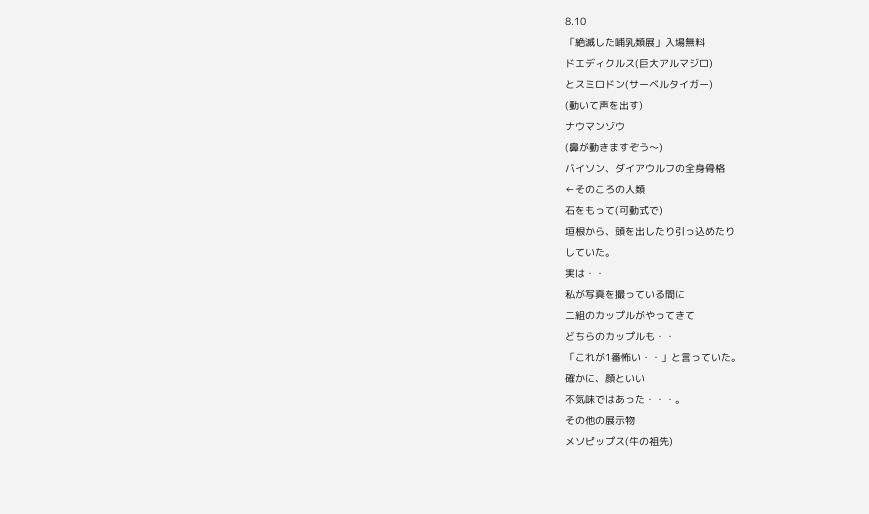8.10
「絶滅した哺乳類展」入場無料
ドエディクルス(巨大アルマジロ)
とスミロドン(サーベルタイガー)
(動いて声を出す)
ナウマンゾウ
(鼻が動きますぞう〜)
バイソン、ダイアウルフの全身骨格
←そのころの人類
石をもって(可動式で)
垣根から、頭を出したり引っ込めたり
していた。
実は・・
私が写真を撮っている間に
二組のカップルがやってきて
どちらのカップルも・・
「これが1番怖い・・」と言っていた。
確かに、顔といい
不気味ではあった・・・。
その他の展示物
メソピップス(牛の祖先)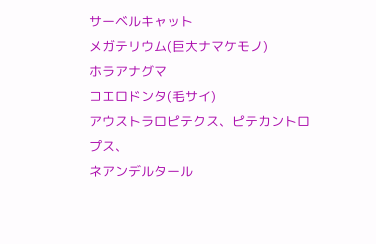サーベルキャット
メガテリウム(巨大ナマケモノ)
ホラアナグマ
コエロドンタ(毛サイ)
アウストラロピテクス、ピテカントロプス、
ネアンデルタール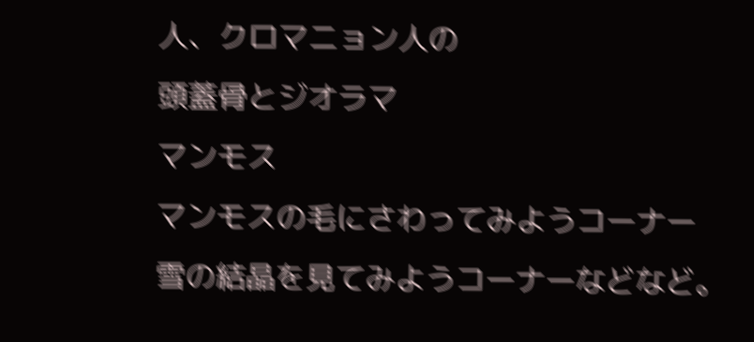人、クロマニョン人の
頭蓋骨とジオラマ
マンモス
マンモスの毛にさわってみようコーナー
雪の結晶を見てみようコーナーなどなど。